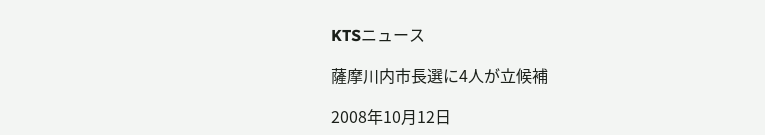KTSニュース

薩摩川内市長選に4人が立候補

2008年10月12日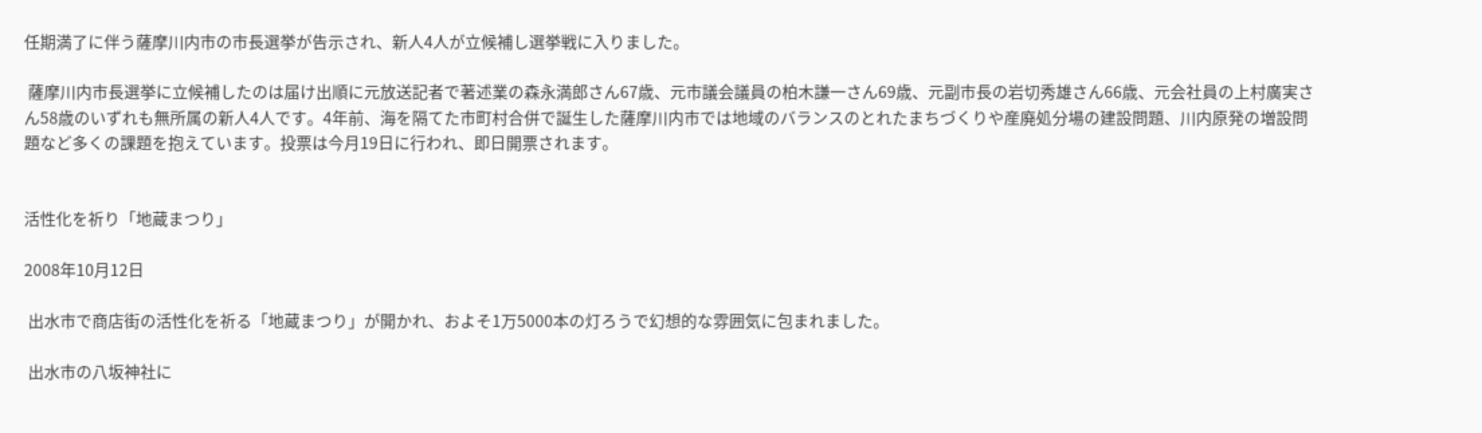任期満了に伴う薩摩川内市の市長選挙が告示され、新人4人が立候補し選挙戦に入りました。

 薩摩川内市長選挙に立候補したのは届け出順に元放送記者で著述業の森永満郎さん67歳、元市議会議員の柏木謙一さん69歳、元副市長の岩切秀雄さん66歳、元会社員の上村廣実さん58歳のいずれも無所属の新人4人です。4年前、海を隔てた市町村合併で誕生した薩摩川内市では地域のバランスのとれたまちづくりや産廃処分場の建設問題、川内原発の増設問題など多くの課題を抱えています。投票は今月19日に行われ、即日開票されます。


活性化を祈り「地蔵まつり」

2008年10月12日

 出水市で商店街の活性化を祈る「地蔵まつり」が開かれ、およそ1万5000本の灯ろうで幻想的な雰囲気に包まれました。

 出水市の八坂神社に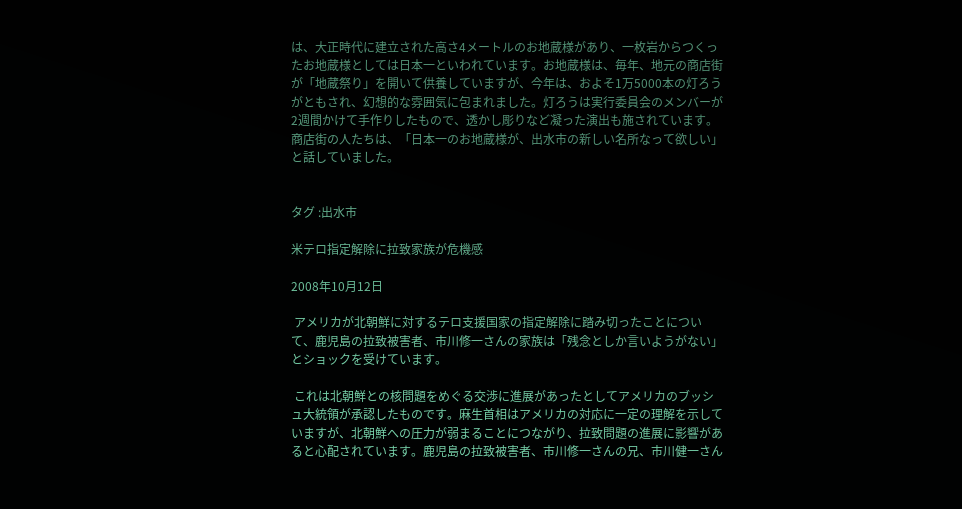は、大正時代に建立された高さ4メートルのお地蔵様があり、一枚岩からつくったお地蔵様としては日本一といわれています。お地蔵様は、毎年、地元の商店街が「地蔵祭り」を開いて供養していますが、今年は、およそ1万5000本の灯ろうがともされ、幻想的な雰囲気に包まれました。灯ろうは実行委員会のメンバーが2週間かけて手作りしたもので、透かし彫りなど凝った演出も施されています。商店街の人たちは、「日本一のお地蔵様が、出水市の新しい名所なって欲しい」と話していました。


タグ :出水市

米テロ指定解除に拉致家族が危機感

2008年10月12日

 アメリカが北朝鮮に対するテロ支援国家の指定解除に踏み切ったことについて、鹿児島の拉致被害者、市川修一さんの家族は「残念としか言いようがない」とショックを受けています。

 これは北朝鮮との核問題をめぐる交渉に進展があったとしてアメリカのブッシュ大統領が承認したものです。麻生首相はアメリカの対応に一定の理解を示していますが、北朝鮮への圧力が弱まることにつながり、拉致問題の進展に影響があると心配されています。鹿児島の拉致被害者、市川修一さんの兄、市川健一さん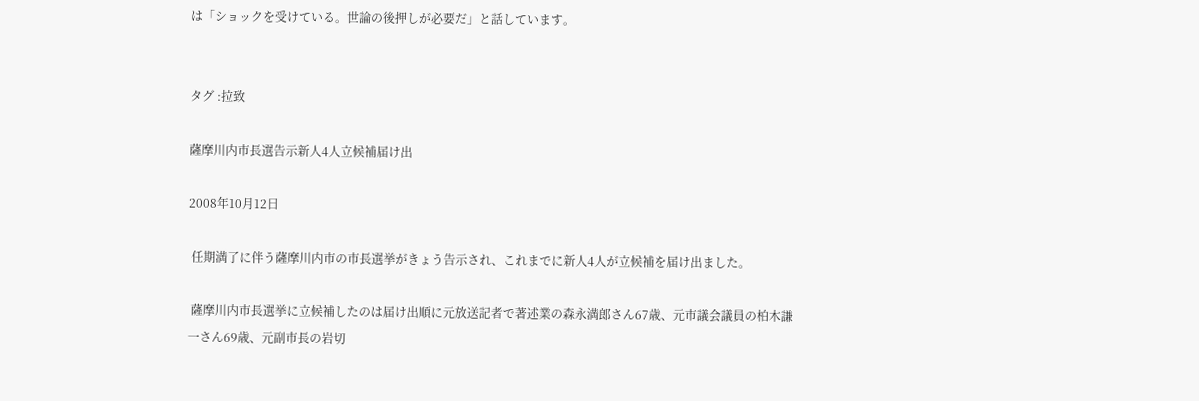は「ショックを受けている。世論の後押しが必要だ」と話しています。


タグ :拉致

薩摩川内市長選告示新人4人立候補届け出

2008年10月12日

 任期満了に伴う薩摩川内市の市長選挙がきょう告示され、これまでに新人4人が立候補を届け出ました。

 薩摩川内市長選挙に立候補したのは届け出順に元放送記者で著述業の森永満郎さん67歳、元市議会議員の柏木謙一さん69歳、元副市長の岩切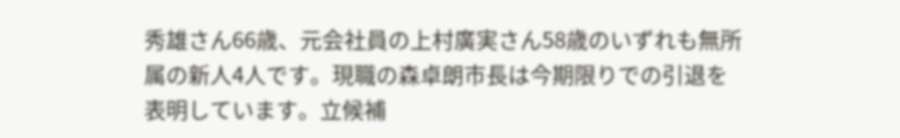秀雄さん66歳、元会社員の上村廣実さん58歳のいずれも無所属の新人4人です。現職の森卓朗市長は今期限りでの引退を表明しています。立候補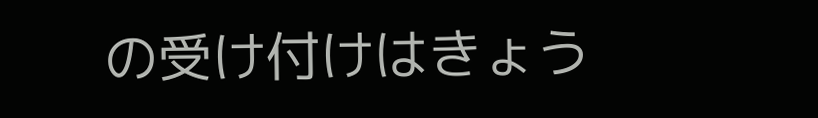の受け付けはきょう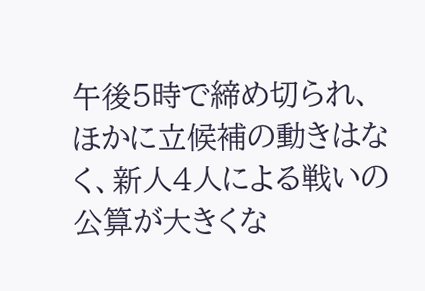午後5時で締め切られ、ほかに立候補の動きはなく、新人4人による戦いの公算が大きくな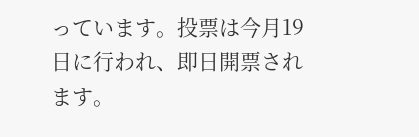っています。投票は今月19日に行われ、即日開票されます。